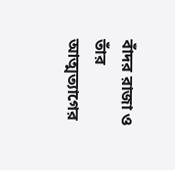বাঁদর রাজা ও তাঁর আত্মত্যাগের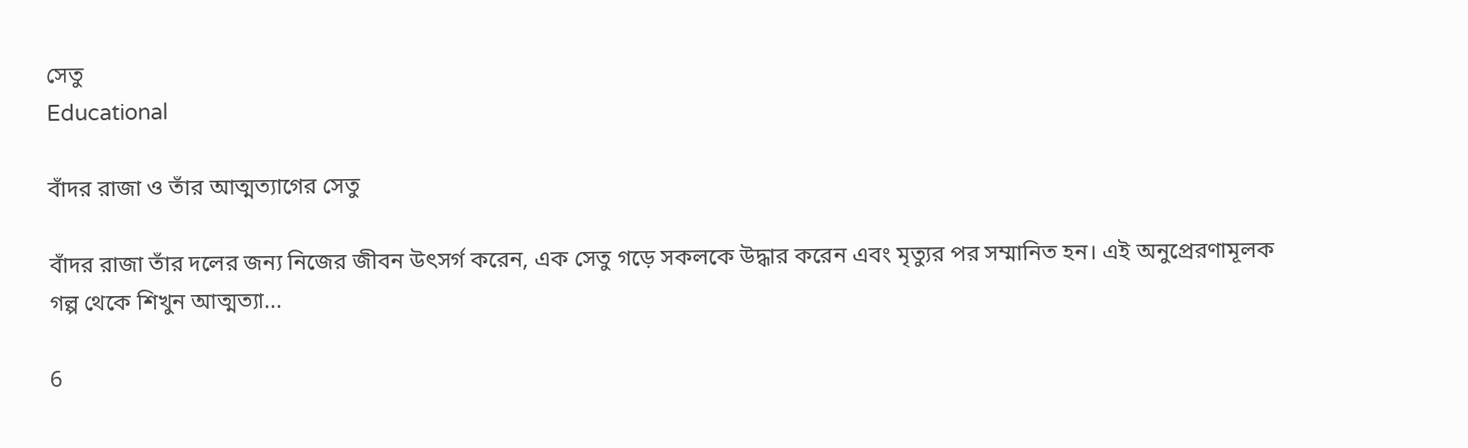সেতু
Educational

বাঁদর রাজা ও তাঁর আত্মত্যাগের সেতু

বাঁদর রাজা তাঁর দলের জন্য নিজের জীবন উৎসর্গ করেন, এক সেতু গড়ে সকলকে উদ্ধার করেন এবং মৃত্যুর পর সম্মানিত হন। এই অনুপ্রেরণামূলক গল্প থেকে শিখুন আত্মত্যা...

6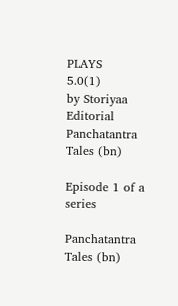PLAYS
5.0(1)
by Storiyaa Editorial
Panchatantra Tales (bn)

Episode 1 of a series

Panchatantra Tales (bn)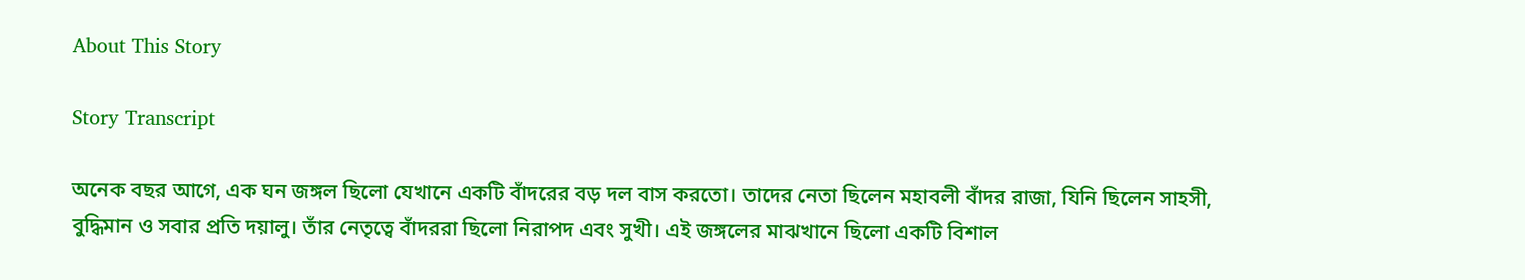About This Story

Story Transcript

অনেক বছর আগে, এক ঘন জঙ্গল ছিলো যেখানে একটি বাঁদরের বড় দল বাস করতো। তাদের নেতা ছিলেন মহাবলী বাঁদর রাজা, যিনি ছিলেন সাহসী, বুদ্ধিমান ও সবার প্রতি দয়ালু। তাঁর নেতৃত্বে বাঁদররা ছিলো নিরাপদ এবং সুখী। এই জঙ্গলের মাঝখানে ছিলো একটি বিশাল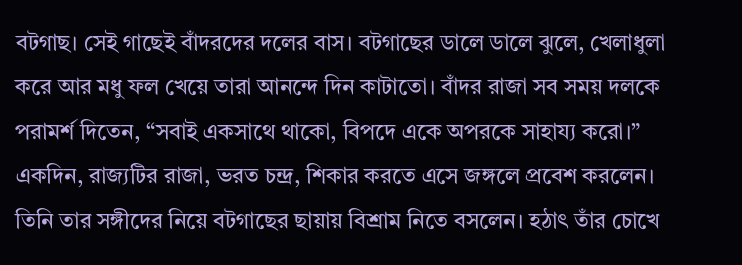বটগাছ। সেই গাছেই বাঁদরদের দলের বাস। বটগাছের ডালে ডালে ঝুলে, খেলাধুলা করে আর মধু ফল খেয়ে তারা আনন্দে দিন কাটাতো। বাঁদর রাজা সব সময় দলকে পরামর্শ দিতেন, “সবাই একসাথে থাকো, বিপদে একে অপরকে সাহায্য করো।” একদিন, রাজ্যটির রাজা, ভরত চন্দ্র, শিকার করতে এসে জঙ্গলে প্রবেশ করলেন। তিনি তার সঙ্গীদের নিয়ে বটগাছের ছায়ায় বিশ্রাম নিতে বসলেন। হঠাৎ তাঁর চোখে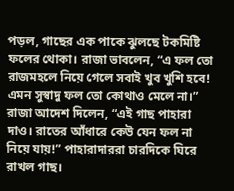পড়ল, গাছের এক পাকে ঝুলছে টকমিষ্টি ফলের থোকা। রাজা ভাবলেন, “এ ফল তো রাজমহলে নিয়ে গেলে সবাই খুব খুশি হবে! এমন সুস্বাদু ফল তো কোথাও মেলে না।” রাজা আদেশ দিলেন, “এই গাছ পাহারা দাও। রাতের আঁধারে কেউ যেন ফল না নিয়ে যায়!” পাহারাদাররা চারদিকে ঘিরে রাখল গাছ।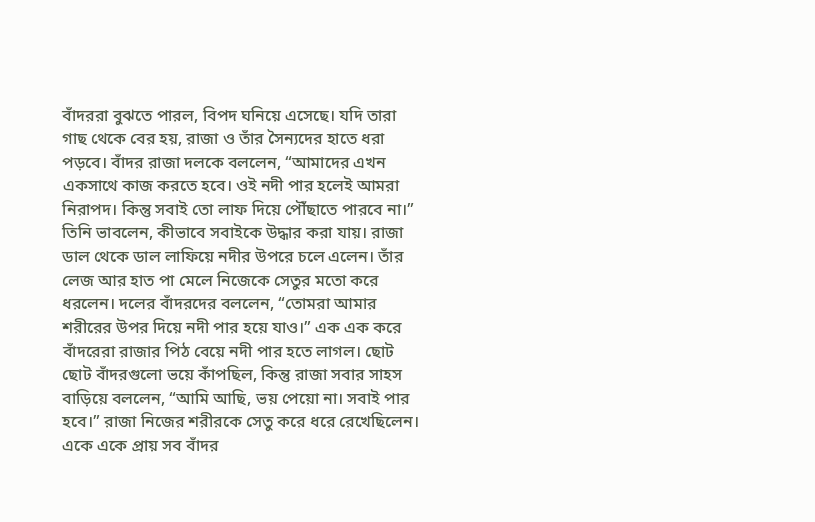বাঁদররা বুঝতে পারল, বিপদ ঘনিয়ে এসেছে। যদি তারা গাছ থেকে বের হয়, রাজা ও তাঁর সৈন্যদের হাতে ধরা পড়বে। বাঁদর রাজা দলকে বললেন, “আমাদের এখন একসাথে কাজ করতে হবে। ওই নদী পার হলেই আমরা নিরাপদ। কিন্তু সবাই তো লাফ দিয়ে পৌঁছাতে পারবে না।” তিনি ভাবলেন, কীভাবে সবাইকে উদ্ধার করা যায়। রাজা ডাল থেকে ডাল লাফিয়ে নদীর উপরে চলে এলেন। তাঁর লেজ আর হাত পা মেলে নিজেকে সেতুর মতো করে ধরলেন। দলের বাঁদরদের বললেন, “তোমরা আমার শরীরের উপর দিয়ে নদী পার হয়ে যাও।” এক এক করে বাঁদরেরা রাজার পিঠ বেয়ে নদী পার হতে লাগল। ছোট ছোট বাঁদরগুলো ভয়ে কাঁপছিল, কিন্তু রাজা সবার সাহস বাড়িয়ে বললেন, “আমি আছি, ভয় পেয়ো না। সবাই পার হবে।” রাজা নিজের শরীরকে সেতু করে ধরে রেখেছিলেন। একে একে প্রায় সব বাঁদর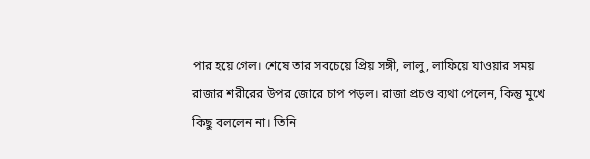পার হয়ে গেল। শেষে তার সবচেয়ে প্রিয় সঙ্গী, লালু, লাফিয়ে যাওয়ার সময় রাজার শরীরের উপর জোরে চাপ পড়ল। রাজা প্রচণ্ড ব্যথা পেলেন, কিন্তু মুখে কিছু বললেন না। তিনি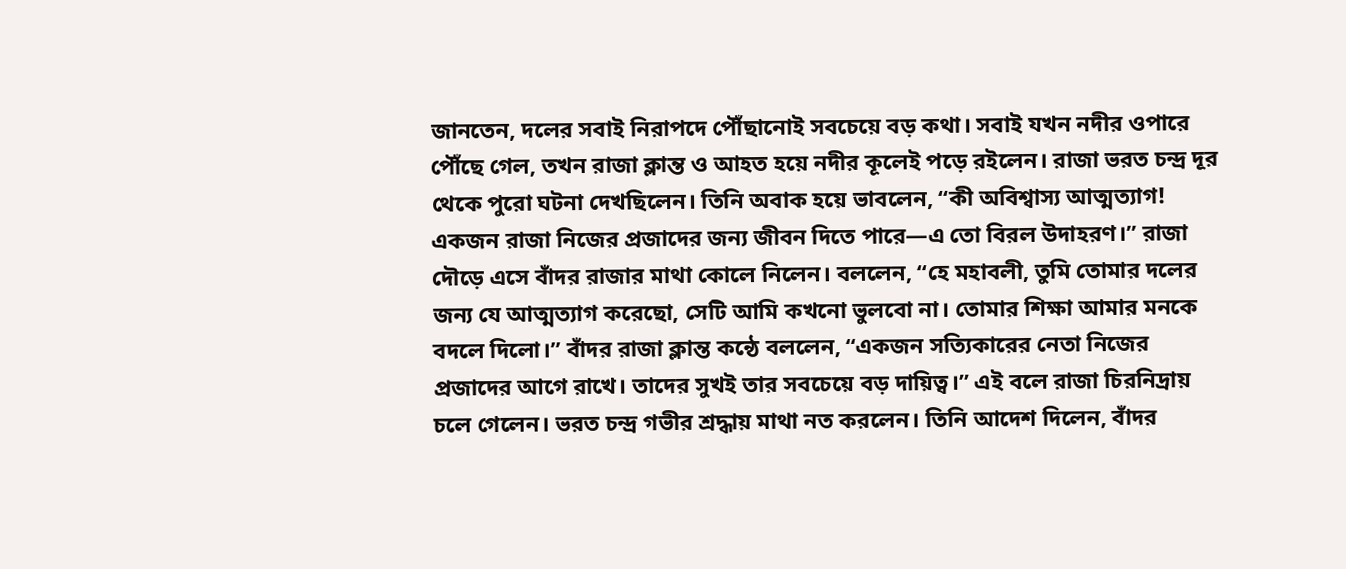জানতেন, দলের সবাই নিরাপদে পৌঁছানোই সবচেয়ে বড় কথা। সবাই যখন নদীর ওপারে পৌঁছে গেল, তখন রাজা ক্লান্ত ও আহত হয়ে নদীর কূলেই পড়ে রইলেন। রাজা ভরত চন্দ্র দূর থেকে পুরো ঘটনা দেখছিলেন। তিনি অবাক হয়ে ভাবলেন, “কী অবিশ্বাস্য আত্মত্যাগ! একজন রাজা নিজের প্রজাদের জন্য জীবন দিতে পারে—এ তো বিরল উদাহরণ।” রাজা দৌড়ে এসে বাঁদর রাজার মাথা কোলে নিলেন। বললেন, “হে মহাবলী, তুমি তোমার দলের জন্য যে আত্মত্যাগ করেছো, সেটি আমি কখনো ভুলবো না। তোমার শিক্ষা আমার মনকে বদলে দিলো।” বাঁদর রাজা ক্লান্ত কন্ঠে বললেন, “একজন সত্যিকারের নেতা নিজের প্রজাদের আগে রাখে। তাদের সুখই তার সবচেয়ে বড় দায়িত্ব।” এই বলে রাজা চিরনিদ্রায় চলে গেলেন। ভরত চন্দ্র গভীর শ্রদ্ধায় মাথা নত করলেন। তিনি আদেশ দিলেন, বাঁদর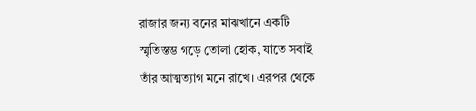রাজার জন্য বনের মাঝখানে একটি স্মৃতিস্তম্ভ গড়ে তোলা হোক, যাতে সবাই তাঁর আত্মত্যাগ মনে রাখে। এরপর থেকে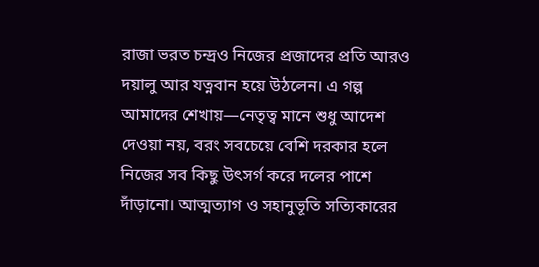রাজা ভরত চন্দ্রও নিজের প্রজাদের প্রতি আরও দয়ালু আর যত্নবান হয়ে উঠলেন। এ গল্প আমাদের শেখায়—নেতৃত্ব মানে শুধু আদেশ দেওয়া নয়, বরং সবচেয়ে বেশি দরকার হলে নিজের সব কিছু উৎসর্গ করে দলের পাশে দাঁড়ানো। আত্মত্যাগ ও সহানুভূতি সত্যিকারের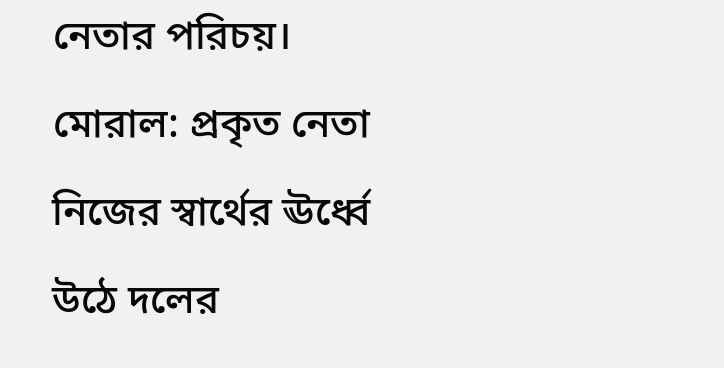নেতার পরিচয়। মোরাল: প্রকৃত নেতা নিজের স্বার্থের ঊর্ধ্বে উঠে দলের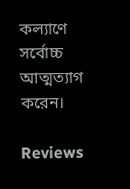কল্যাণে সর্বোচ্চ আত্মত্যাগ করেন।

Reviews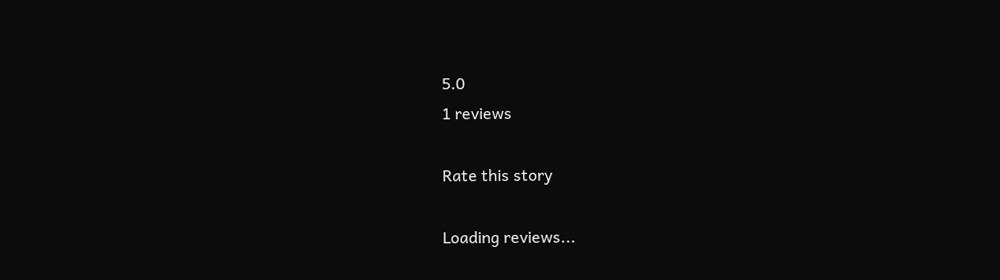5.0
1 reviews

Rate this story

Loading reviews...